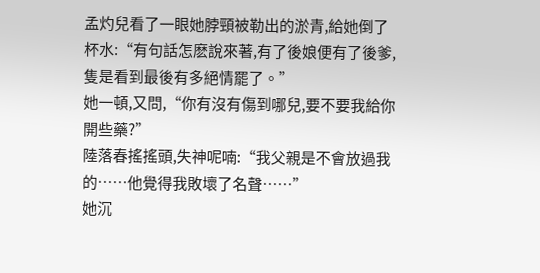孟灼兒看了一眼她脖頸被勒出的淤青,給她倒了杯水:“有句話怎麽說來著,有了後娘便有了後爹,隻是看到最後有多絕情罷了。”
她一頓,又問,“你有沒有傷到哪兒,要不要我給你開些藥?”
陸落春搖搖頭,失神呢喃:“我父親是不會放過我的……他覺得我敗壞了名聲……”
她沉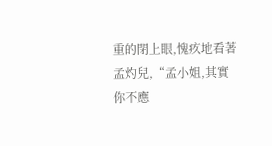重的閉上眼,愧疚地看著孟灼兒,“孟小姐,其實你不應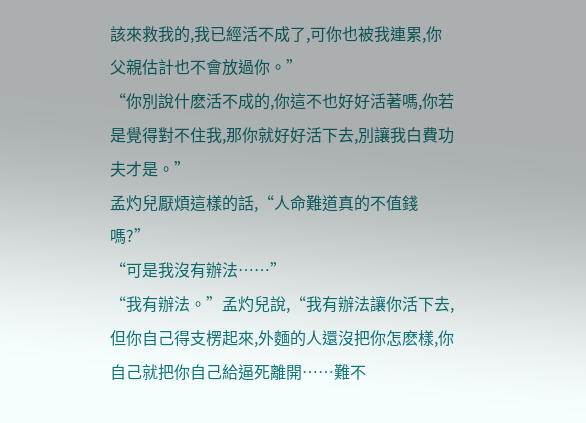該來救我的,我已經活不成了,可你也被我連累,你父親估計也不會放過你。”
“你別說什麽活不成的,你這不也好好活著嗎,你若是覺得對不住我,那你就好好活下去,別讓我白費功夫才是。”
孟灼兒厭煩這樣的話,“人命難道真的不值錢嗎?”
“可是我沒有辦法……”
“我有辦法。”孟灼兒說,“我有辦法讓你活下去,但你自己得支楞起來,外麵的人還沒把你怎麽樣,你自己就把你自己給逼死離開……難不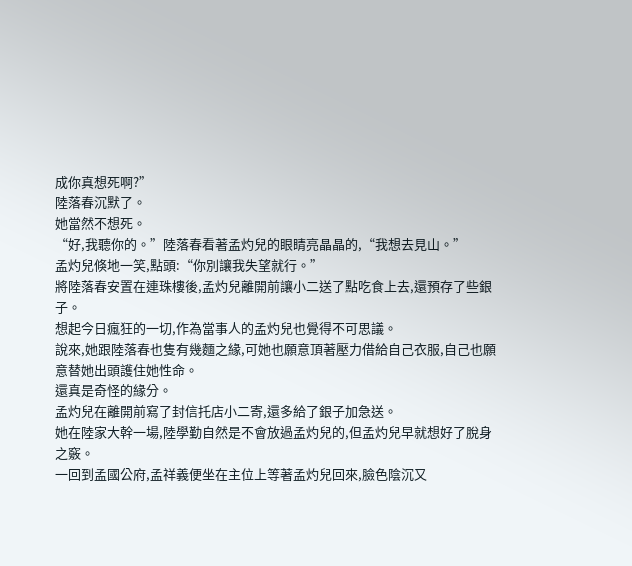成你真想死啊?”
陸落春沉默了。
她當然不想死。
“好,我聽你的。”陸落春看著孟灼兒的眼睛亮晶晶的,“我想去見山。”
孟灼兒倏地一笑,點頭:“你別讓我失望就行。”
將陸落春安置在連珠樓後,孟灼兒離開前讓小二送了點吃食上去,還預存了些銀子。
想起今日瘋狂的一切,作為當事人的孟灼兒也覺得不可思議。
說來,她跟陸落春也隻有幾麵之緣,可她也願意頂著壓力借給自己衣服,自己也願意替她出頭護住她性命。
還真是奇怪的緣分。
孟灼兒在離開前寫了封信托店小二寄,還多給了銀子加急送。
她在陸家大幹一場,陸學勤自然是不會放過孟灼兒的,但孟灼兒早就想好了脫身之竅。
一回到孟國公府,孟祥義便坐在主位上等著孟灼兒回來,臉色陰沉又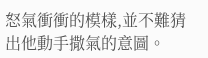怒氣衝衝的模樣,並不難猜出他動手撒氣的意圖。